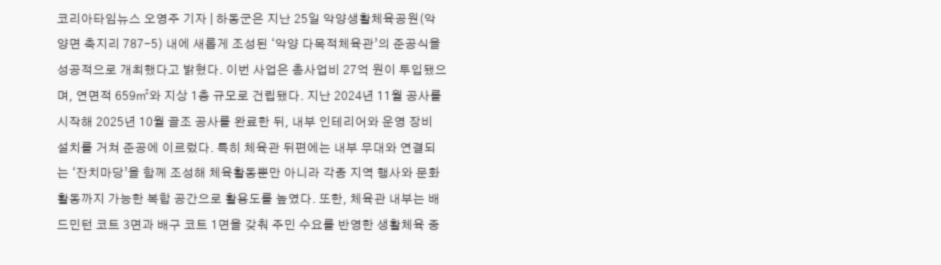코리아타임뉴스 오영주 기자 | 하동군은 지난 25일 악양생활체육공원(악양면 축지리 787-5) 내에 새롭게 조성된 ‘악양 다목적체육관’의 준공식을 성공적으로 개최했다고 밝혔다. 이번 사업은 총사업비 27억 원이 투입됐으며, 연면적 659㎡와 지상 1층 규모로 건립됐다. 지난 2024년 11월 공사를 시작해 2025년 10월 골조 공사를 완료한 뒤, 내부 인테리어와 운영 장비 설치를 거쳐 준공에 이르렀다. 특히 체육관 뒤편에는 내부 무대와 연결되는 ‘잔치마당’을 함께 조성해 체육활동뿐만 아니라 각종 지역 행사와 문화 활동까지 가능한 복합 공간으로 활용도를 높였다. 또한, 체육관 내부는 배드민턴 코트 3면과 배구 코트 1면을 갖춰 주민 수요를 반영한 생활체육 중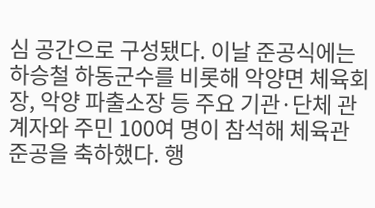심 공간으로 구성됐다. 이날 준공식에는 하승철 하동군수를 비롯해 악양면 체육회장, 악양 파출소장 등 주요 기관·단체 관계자와 주민 100여 명이 참석해 체육관 준공을 축하했다. 행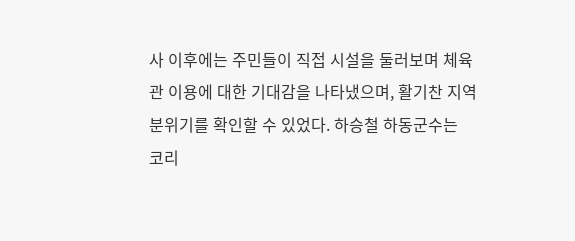사 이후에는 주민들이 직접 시설을 둘러보며 체육관 이용에 대한 기대감을 나타냈으며, 활기찬 지역 분위기를 확인할 수 있었다. 하승철 하동군수는
코리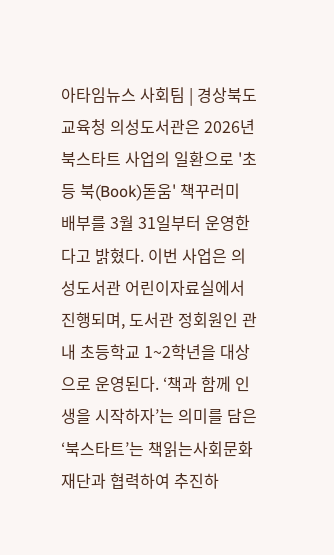아타임뉴스 사회팀 | 경상북도교육청 의성도서관은 2026년 북스타트 사업의 일환으로 '초등 북(Book)돋움' 책꾸러미 배부를 3월 31일부터 운영한다고 밝혔다. 이번 사업은 의성도서관 어린이자료실에서 진행되며, 도서관 정회원인 관내 초등학교 1~2학년을 대상으로 운영된다. ‘책과 함께 인생을 시작하자’는 의미를 담은‘북스타트’는 책읽는사회문화재단과 협력하여 추진하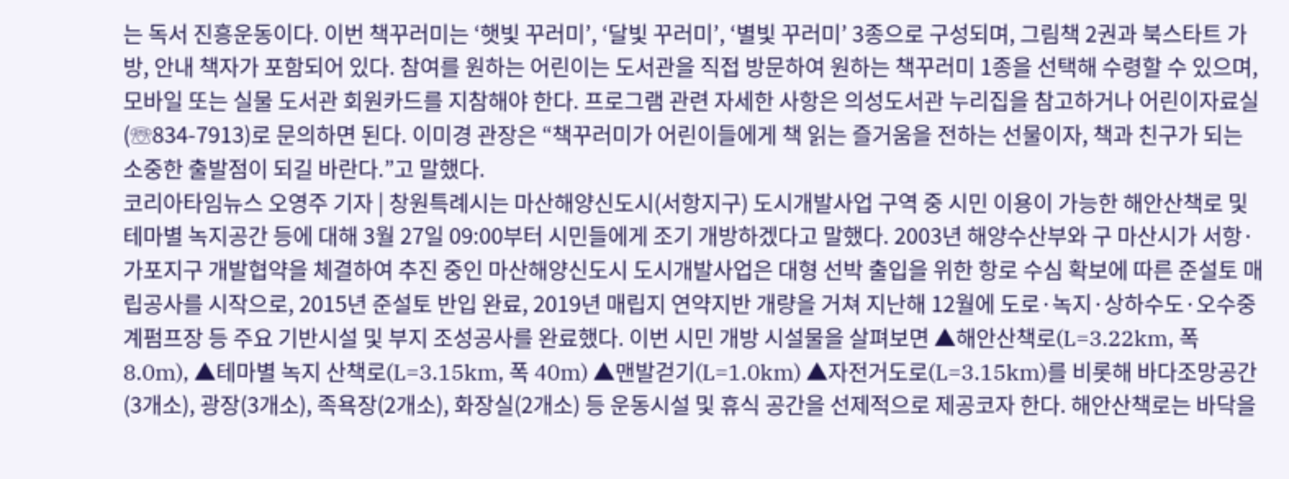는 독서 진흥운동이다. 이번 책꾸러미는 ‘햇빛 꾸러미’, ‘달빛 꾸러미’, ‘별빛 꾸러미’ 3종으로 구성되며, 그림책 2권과 북스타트 가방, 안내 책자가 포함되어 있다. 참여를 원하는 어린이는 도서관을 직접 방문하여 원하는 책꾸러미 1종을 선택해 수령할 수 있으며, 모바일 또는 실물 도서관 회원카드를 지참해야 한다. 프로그램 관련 자세한 사항은 의성도서관 누리집을 참고하거나 어린이자료실(☏834-7913)로 문의하면 된다. 이미경 관장은 “책꾸러미가 어린이들에게 책 읽는 즐거움을 전하는 선물이자, 책과 친구가 되는 소중한 출발점이 되길 바란다.”고 말했다.
코리아타임뉴스 오영주 기자 | 창원특례시는 마산해양신도시(서항지구) 도시개발사업 구역 중 시민 이용이 가능한 해안산책로 및 테마별 녹지공간 등에 대해 3월 27일 09:00부터 시민들에게 조기 개방하겠다고 말했다. 2003년 해양수산부와 구 마산시가 서항·가포지구 개발협약을 체결하여 추진 중인 마산해양신도시 도시개발사업은 대형 선박 출입을 위한 항로 수심 확보에 따른 준설토 매립공사를 시작으로, 2015년 준설토 반입 완료, 2019년 매립지 연약지반 개량을 거쳐 지난해 12월에 도로·녹지·상하수도·오수중계펌프장 등 주요 기반시설 및 부지 조성공사를 완료했다. 이번 시민 개방 시설물을 살펴보면 ▲해안산책로(L=3.22km, 폭 8.0m), ▲테마별 녹지 산책로(L=3.15km, 폭 40m) ▲맨발걷기(L=1.0km) ▲자전거도로(L=3.15km)를 비롯해 바다조망공간(3개소), 광장(3개소), 족욕장(2개소), 화장실(2개소) 등 운동시설 및 휴식 공간을 선제적으로 제공코자 한다. 해안산책로는 바닥을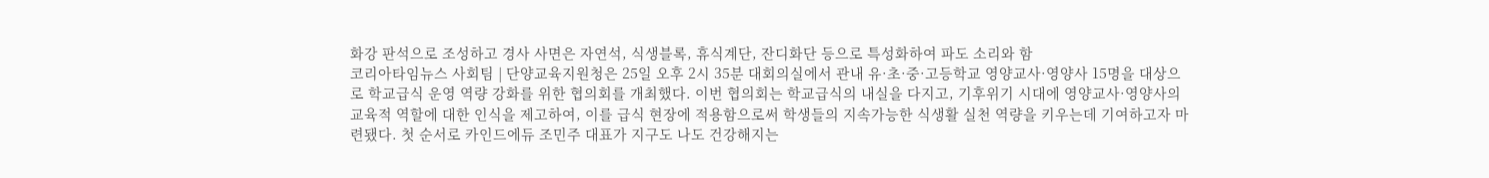화강 판석으로 조성하고 경사 사면은 자연석, 식생블록, 휴식계단, 잔디화단 등으로 특성화하여 파도 소리와 함
코리아타임뉴스 사회팀 | 단양교육지원청은 25일 오후 2시 35분 대회의실에서 관내 유·초·중·고등학교 영양교사·영양사 15명을 대상으로 학교급식 운영 역량 강화를 위한 협의회를 개최했다. 이번 협의회는 학교급식의 내실을 다지고, 기후위기 시대에 영양교사·영양사의 교육적 역할에 대한 인식을 제고하여, 이를 급식 현장에 적용함으로써 학생들의 지속가능한 식생활 실천 역량을 키우는데 기여하고자 마련됐다. 첫 순서로 카인드에듀 조민주 대표가 지구도 나도 건강해지는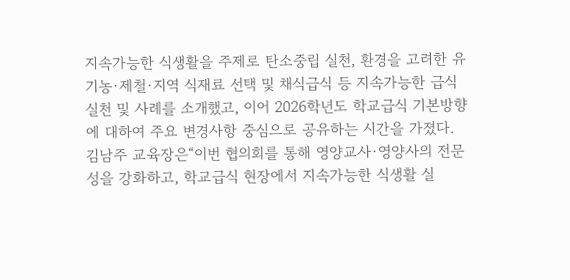지속가능한 식생활을 주제로 탄소중립 실천, 환경을 고려한 유기농·제철·지역 식재료 선택 및 채식급식 등 지속가능한 급식 실천 및 사례를 소개했고, 이어 2026학년도 학교급식 기본방향에 대하여 주요 변경사항 중심으로 공유하는 시간을 가졌다. 김남주 교육장은“이번 협의회를 통해 영양교사·영양사의 전문성을 강화하고, 학교급식 현장에서 지속가능한 식생활 실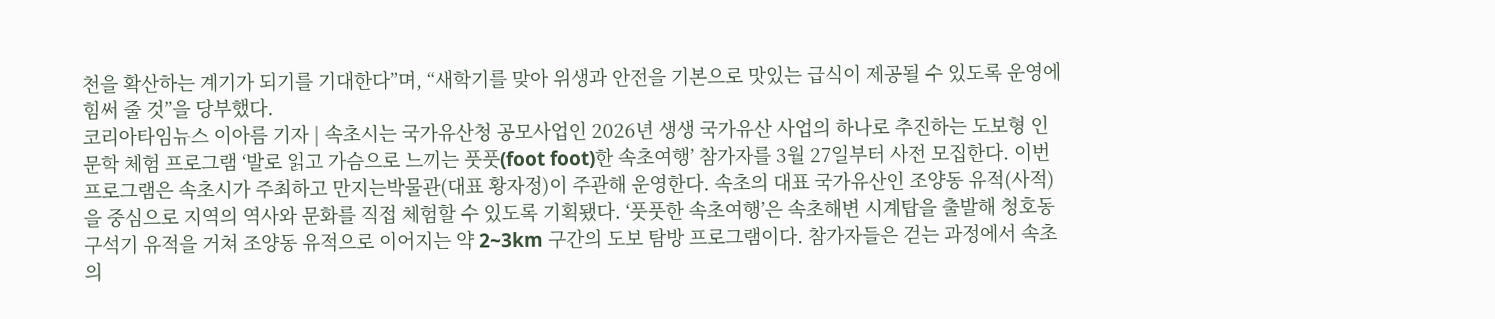천을 확산하는 계기가 되기를 기대한다”며, “새학기를 맞아 위생과 안전을 기본으로 맛있는 급식이 제공될 수 있도록 운영에 힘써 줄 것”을 당부했다.
코리아타임뉴스 이아름 기자 | 속초시는 국가유산청 공모사업인 2026년 생생 국가유산 사업의 하나로 추진하는 도보형 인문학 체험 프로그램 ‘발로 읽고 가슴으로 느끼는 풋풋(foot foot)한 속초여행’ 참가자를 3월 27일부터 사전 모집한다. 이번 프로그램은 속초시가 주최하고 만지는박물관(대표 황자정)이 주관해 운영한다. 속초의 대표 국가유산인 조양동 유적(사적)을 중심으로 지역의 역사와 문화를 직접 체험할 수 있도록 기획됐다. ‘풋풋한 속초여행’은 속초해변 시계탑을 출발해 청호동 구석기 유적을 거쳐 조양동 유적으로 이어지는 약 2~3km 구간의 도보 탐방 프로그램이다. 참가자들은 걷는 과정에서 속초의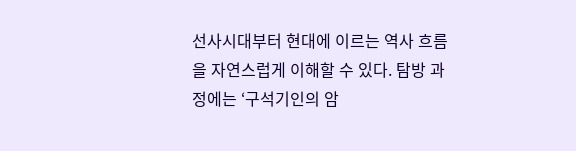선사시대부터 현대에 이르는 역사 흐름을 자연스럽게 이해할 수 있다. 탐방 과정에는 ‘구석기인의 암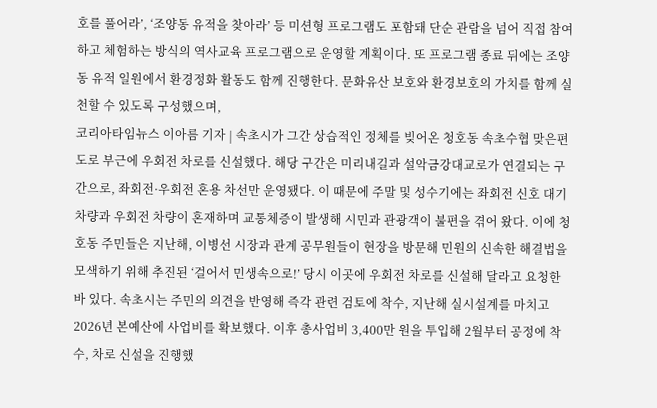호를 풀어라’, ‘조양동 유적을 찾아라’ 등 미션형 프로그램도 포함돼 단순 관람을 넘어 직접 참여하고 체험하는 방식의 역사교육 프로그램으로 운영할 계획이다. 또 프로그램 종료 뒤에는 조양동 유적 일원에서 환경정화 활동도 함께 진행한다. 문화유산 보호와 환경보호의 가치를 함께 실천할 수 있도록 구성했으며,
코리아타임뉴스 이아름 기자 | 속초시가 그간 상습적인 정체를 빚어온 청호동 속초수협 맞은편 도로 부근에 우회전 차로를 신설했다. 해당 구간은 미리내길과 설악금강대교로가 연결되는 구간으로, 좌회전·우회전 혼용 차선만 운영됐다. 이 때문에 주말 및 성수기에는 좌회전 신호 대기 차량과 우회전 차량이 혼재하며 교통체증이 발생해 시민과 관광객이 불편을 겪어 왔다. 이에 청호동 주민들은 지난해, 이병선 시장과 관계 공무원들이 현장을 방문해 민원의 신속한 해결법을 모색하기 위해 추진된 ‘걸어서 민생속으로!’ 당시 이곳에 우회전 차로를 신설해 달라고 요청한 바 있다. 속초시는 주민의 의견을 반영해 즉각 관련 검토에 착수, 지난해 실시설계를 마치고 2026년 본예산에 사업비를 확보했다. 이후 총사업비 3,400만 원을 투입해 2월부터 공정에 착수, 차로 신설을 진행했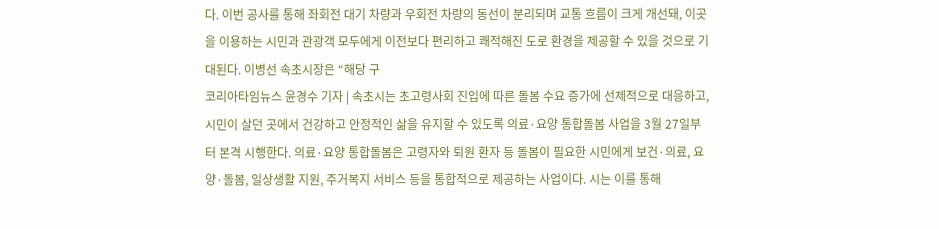다. 이번 공사를 통해 좌회전 대기 차량과 우회전 차량의 동선이 분리되며 교통 흐름이 크게 개선돼, 이곳을 이용하는 시민과 관광객 모두에게 이전보다 편리하고 쾌적해진 도로 환경을 제공할 수 있을 것으로 기대된다. 이병선 속초시장은 “해당 구
코리아타임뉴스 윤경수 기자 | 속초시는 초고령사회 진입에 따른 돌봄 수요 증가에 선제적으로 대응하고, 시민이 살던 곳에서 건강하고 안정적인 삶을 유지할 수 있도록 의료·요양 통합돌봄 사업을 3월 27일부터 본격 시행한다. 의료·요양 통합돌봄은 고령자와 퇴원 환자 등 돌봄이 필요한 시민에게 보건·의료, 요양·돌봄, 일상생활 지원, 주거복지 서비스 등을 통합적으로 제공하는 사업이다. 시는 이를 통해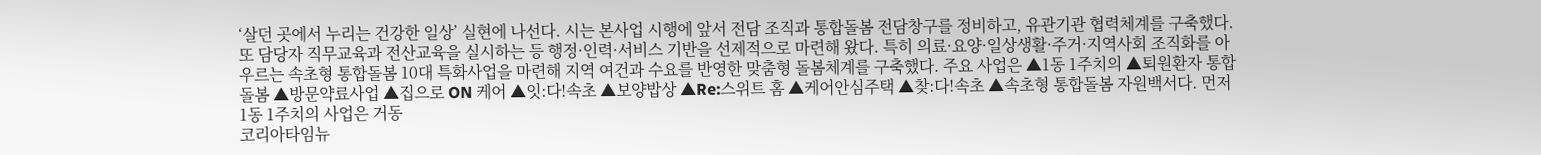‘살던 곳에서 누리는 건강한 일상’ 실현에 나선다. 시는 본사업 시행에 앞서 전담 조직과 통합돌봄 전담창구를 정비하고, 유관기관 협력체계를 구축했다. 또 담당자 직무교육과 전산교육을 실시하는 등 행정·인력·서비스 기반을 선제적으로 마련해 왔다. 특히 의료·요양·일상생활·주거·지역사회 조직화를 아우르는 속초형 통합돌봄 10대 특화사업을 마련해 지역 여건과 수요를 반영한 맞춤형 돌봄체계를 구축했다. 주요 사업은 ▲1동 1주치의 ▲퇴원환자 통합돌봄 ▲방문약료사업 ▲집으로 ON 케어 ▲잇:다!속초 ▲보양밥상 ▲Re:스위트 홈 ▲케어안심주택 ▲찾:다!속초 ▲속초형 통합돌봄 자원백서다. 먼저 1동 1주치의 사업은 거동
코리아타임뉴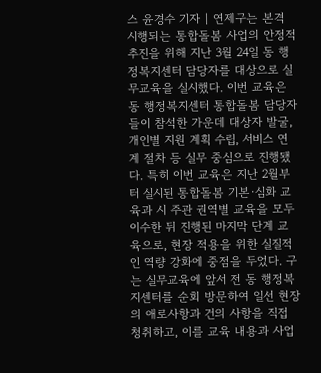스 윤경수 기자 | 연제구는 본격 시행되는 통합돌봄 사업의 안정적 추진을 위해 지난 3월 24일 동 행정복지센터 담당자를 대상으로 실무교육을 실시했다. 이번 교육은 동 행정복지센터 통합돌봄 담당자들이 참석한 가운데 대상자 발굴, 개인별 지원 계획 수립, 서비스 연계 절차 등 실무 중심으로 진행됐다. 특히 이번 교육은 지난 2월부터 실시된 통합돌봄 기본·심화 교육과 시 주관 권역별 교육을 모두 이수한 뒤 진행된 마지막 단계 교육으로, 현장 적용을 위한 실질적인 역량 강화에 중점을 두었다. 구는 실무교육에 앞서 전 동 행정복지센터를 순회 방문하여 일선 현장의 애로사항과 건의 사항을 직접 청취하고, 이를 교육 내용과 사업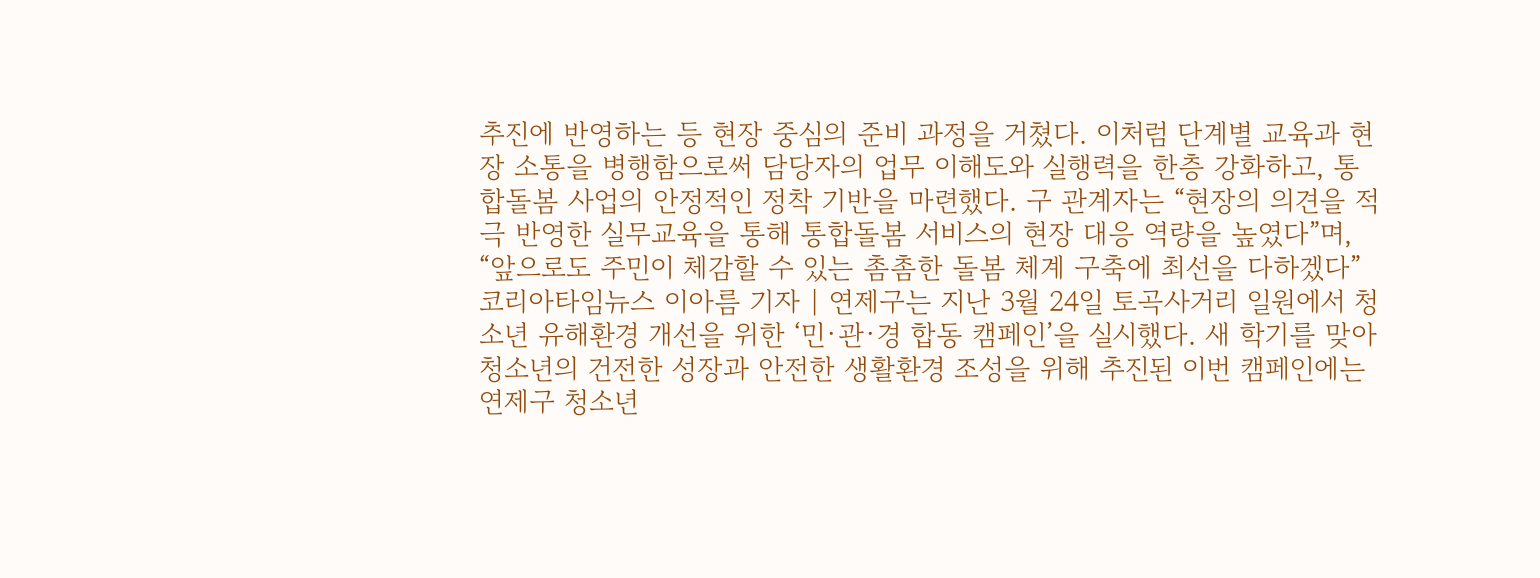추진에 반영하는 등 현장 중심의 준비 과정을 거쳤다. 이처럼 단계별 교육과 현장 소통을 병행함으로써 담당자의 업무 이해도와 실행력을 한층 강화하고, 통합돌봄 사업의 안정적인 정착 기반을 마련했다. 구 관계자는 “현장의 의견을 적극 반영한 실무교육을 통해 통합돌봄 서비스의 현장 대응 역량을 높였다”며, “앞으로도 주민이 체감할 수 있는 촘촘한 돌봄 체계 구축에 최선을 다하겠다”
코리아타임뉴스 이아름 기자 | 연제구는 지난 3월 24일 토곡사거리 일원에서 청소년 유해환경 개선을 위한 ‘민·관·경 합동 캠페인’을 실시했다. 새 학기를 맞아 청소년의 건전한 성장과 안전한 생활환경 조성을 위해 추진된 이번 캠페인에는 연제구 청소년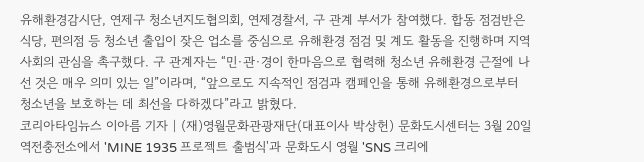유해환경감시단, 연제구 청소년지도협의회, 연제경찰서, 구 관계 부서가 참여했다. 합동 점검반은 식당, 편의점 등 청소년 출입이 잦은 업소를 중심으로 유해환경 점검 및 계도 활동을 진행하며 지역 사회의 관심을 촉구했다. 구 관계자는 “민·관·경이 한마음으로 협력해 청소년 유해환경 근절에 나선 것은 매우 의미 있는 일”이라며, “앞으로도 지속적인 점검과 캠페인을 통해 유해환경으로부터 청소년을 보호하는 데 최선을 다하겠다”라고 밝혔다.
코리아타임뉴스 이아름 기자 | (재)영월문화관광재단(대표이사 박상헌) 문화도시센터는 3월 20일 역전충전소에서 'MINE 1935 프로젝트 출범식'과 문화도시 영월 'SNS 크리에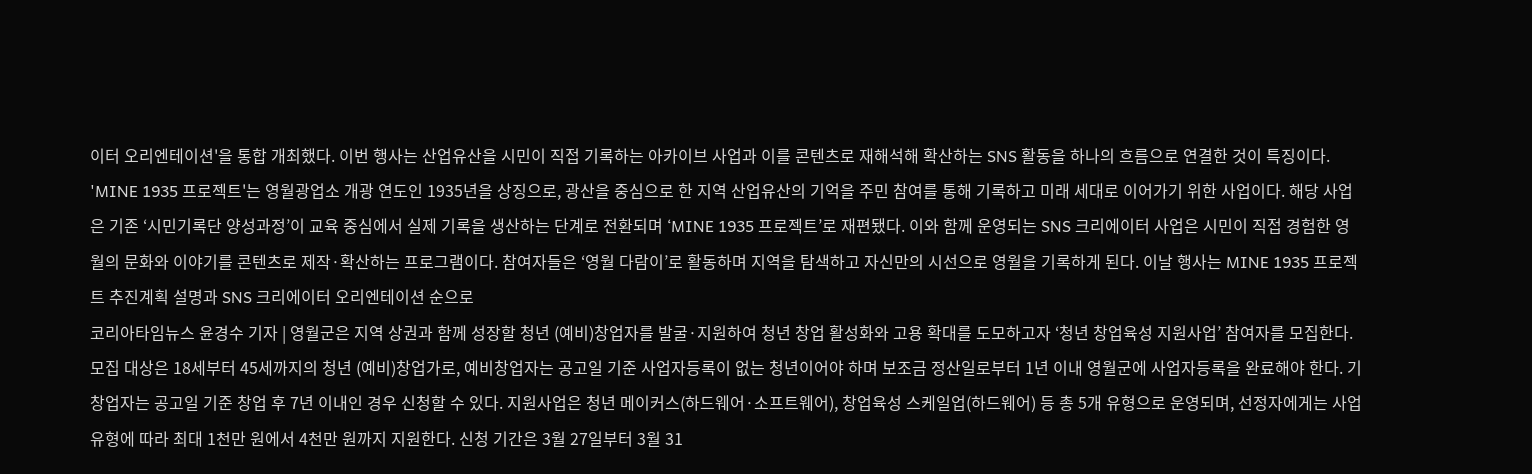이터 오리엔테이션'을 통합 개최했다. 이번 행사는 산업유산을 시민이 직접 기록하는 아카이브 사업과 이를 콘텐츠로 재해석해 확산하는 SNS 활동을 하나의 흐름으로 연결한 것이 특징이다. 'MINE 1935 프로젝트'는 영월광업소 개광 연도인 1935년을 상징으로, 광산을 중심으로 한 지역 산업유산의 기억을 주민 참여를 통해 기록하고 미래 세대로 이어가기 위한 사업이다. 해당 사업은 기존 ‘시민기록단 양성과정’이 교육 중심에서 실제 기록을 생산하는 단계로 전환되며 ‘MINE 1935 프로젝트’로 재편됐다. 이와 함께 운영되는 SNS 크리에이터 사업은 시민이 직접 경험한 영월의 문화와 이야기를 콘텐츠로 제작·확산하는 프로그램이다. 참여자들은 ‘영월 다람이’로 활동하며 지역을 탐색하고 자신만의 시선으로 영월을 기록하게 된다. 이날 행사는 MINE 1935 프로젝트 추진계획 설명과 SNS 크리에이터 오리엔테이션 순으로
코리아타임뉴스 윤경수 기자 | 영월군은 지역 상권과 함께 성장할 청년 (예비)창업자를 발굴·지원하여 청년 창업 활성화와 고용 확대를 도모하고자 ‘청년 창업육성 지원사업’ 참여자를 모집한다. 모집 대상은 18세부터 45세까지의 청년 (예비)창업가로, 예비창업자는 공고일 기준 사업자등록이 없는 청년이어야 하며 보조금 정산일로부터 1년 이내 영월군에 사업자등록을 완료해야 한다. 기창업자는 공고일 기준 창업 후 7년 이내인 경우 신청할 수 있다. 지원사업은 청년 메이커스(하드웨어·소프트웨어), 창업육성 스케일업(하드웨어) 등 총 5개 유형으로 운영되며, 선정자에게는 사업 유형에 따라 최대 1천만 원에서 4천만 원까지 지원한다. 신청 기간은 3월 27일부터 3월 31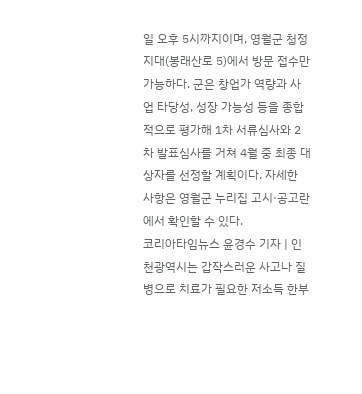일 오후 5시까지이며, 영월군 청정지대(봉래산로 5)에서 방문 접수만 가능하다. 군은 창업가 역량과 사업 타당성, 성장 가능성 등을 종합적으로 평가해 1차 서류심사와 2차 발표심사를 거쳐 4월 중 최종 대상자를 선정할 계획이다. 자세한 사항은 영월군 누리집 고시·공고란에서 확인할 수 있다.
코리아타임뉴스 윤경수 기자 | 인천광역시는 갑작스러운 사고나 질병으로 치료가 필요한 저소득 한부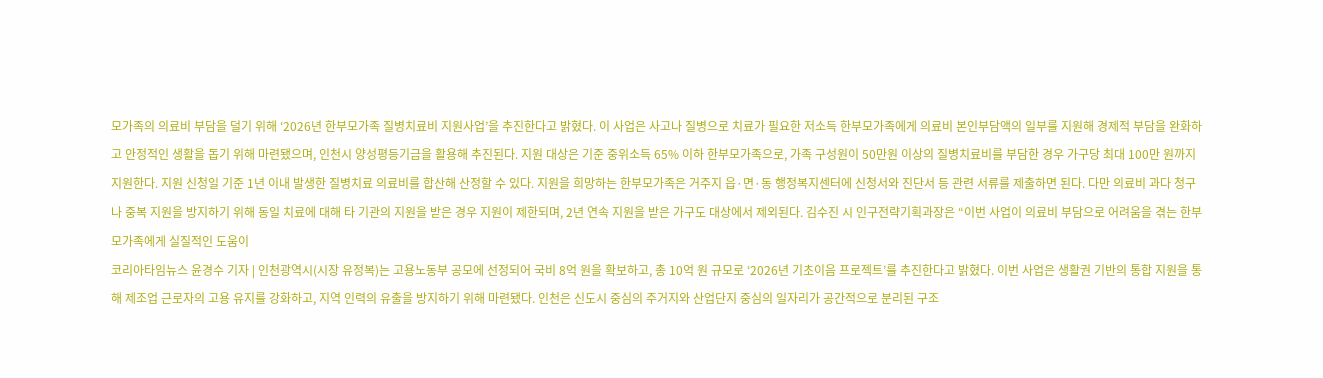모가족의 의료비 부담을 덜기 위해 ‘2026년 한부모가족 질병치료비 지원사업’을 추진한다고 밝혔다. 이 사업은 사고나 질병으로 치료가 필요한 저소득 한부모가족에게 의료비 본인부담액의 일부를 지원해 경제적 부담을 완화하고 안정적인 생활을 돕기 위해 마련됐으며, 인천시 양성평등기금을 활용해 추진된다. 지원 대상은 기준 중위소득 65% 이하 한부모가족으로, 가족 구성원이 50만원 이상의 질병치료비를 부담한 경우 가구당 최대 100만 원까지 지원한다. 지원 신청일 기준 1년 이내 발생한 질병치료 의료비를 합산해 산정할 수 있다. 지원을 희망하는 한부모가족은 거주지 읍·면·동 행정복지센터에 신청서와 진단서 등 관련 서류를 제출하면 된다. 다만 의료비 과다 청구나 중복 지원을 방지하기 위해 동일 치료에 대해 타 기관의 지원을 받은 경우 지원이 제한되며, 2년 연속 지원을 받은 가구도 대상에서 제외된다. 김수진 시 인구전략기획과장은 “이번 사업이 의료비 부담으로 어려움을 겪는 한부모가족에게 실질적인 도움이
코리아타임뉴스 윤경수 기자 | 인천광역시(시장 유정복)는 고용노동부 공모에 선정되어 국비 8억 원을 확보하고, 총 10억 원 규모로 ‘2026년 기초이음 프로젝트’를 추진한다고 밝혔다. 이번 사업은 생활권 기반의 통합 지원을 통해 제조업 근로자의 고용 유지를 강화하고, 지역 인력의 유출을 방지하기 위해 마련됐다. 인천은 신도시 중심의 주거지와 산업단지 중심의 일자리가 공간적으로 분리된 구조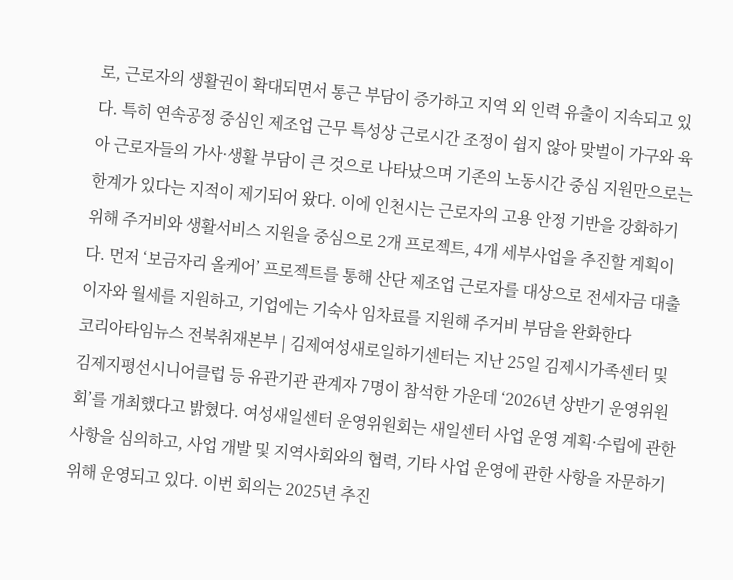로, 근로자의 생활권이 확대되면서 통근 부담이 증가하고 지역 외 인력 유출이 지속되고 있다. 특히 연속공정 중심인 제조업 근무 특성상 근로시간 조정이 쉽지 않아 맞벌이 가구와 육아 근로자들의 가사·생활 부담이 큰 것으로 나타났으며 기존의 노동시간 중심 지원만으로는 한계가 있다는 지적이 제기되어 왔다. 이에 인천시는 근로자의 고용 안정 기반을 강화하기 위해 주거비와 생활서비스 지원을 중심으로 2개 프로젝트, 4개 세부사업을 추진할 계획이다. 먼저 ‘보금자리 올케어’ 프로젝트를 통해 산단 제조업 근로자를 대상으로 전세자금 대출 이자와 월세를 지원하고, 기업에는 기숙사 임차료를 지원해 주거비 부담을 완화한다
코리아타임뉴스 전북취재본부 | 김제여성새로일하기센터는 지난 25일 김제시가족센터 및 김제지평선시니어클럽 등 유관기관 관계자 7명이 참석한 가운데 ‘2026년 상반기 운영위원회’를 개최했다고 밝혔다. 여성새일센터 운영위원회는 새일센터 사업 운영 계획·수립에 관한 사항을 심의하고, 사업 개발 및 지역사회와의 협력, 기타 사업 운영에 관한 사항을 자문하기 위해 운영되고 있다. 이번 회의는 2025년 추진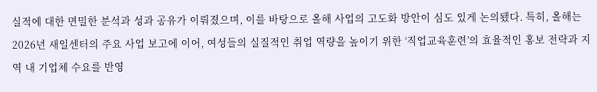실적에 대한 면밀한 분석과 성과 공유가 이뤄졌으며, 이를 바탕으로 올해 사업의 고도화 방안이 심도 있게 논의됐다. 특히, 올해는 2026년 새일센터의 주요 사업 보고에 이어, 여성들의 실질적인 취업 역량을 높이기 위한 ‘직업교육훈련’의 효율적인 홍보 전략과 지역 내 기업체 수요를 반영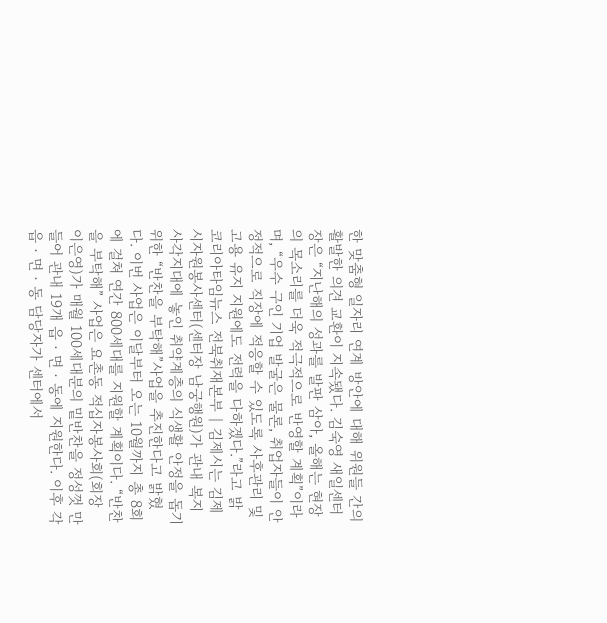한 맞춤형 일자리 연계 방안에 대해 위원들 간의 활발한 의견 교환이 지속됐다. 김숙영 새일센터장은 “지난해의 성과를 발판 삼아, 올해는 현장의 목소리를 더욱 적극적으로 반영할 계획”이라며, “우수 구인 기업 발굴은 물론, 취업자들이 안정적으로 직장에 적응할 수 있도록 사후관리 및 고용 유지 지원에도 전력을 다하겠다.”라고 밝
코리아타임뉴스 전북취재본부 | 김제시는 김제시자원봉사센터(센터장 남궁행원)가 관내 복지 사각지대에 놓인 취약계층의 식생활 안정을 돕기 위한 “반찬을 부탁해”사업을 추진한다고 밝혔다. 이번 사업은 이달부터 오는 10월까지 총 8회에 걸쳐 연간 800세대를 지원할 계획이다. “반찬을 부탁해” 사업은 요촌동 적십자봉사회(회장 이은영)가 매월 100세대분의 밑반찬을 정성껏 만들어 관내 19개 읍‧면‧동에 지원한다. 이후 각 읍‧면‧동 담당자가 센터에서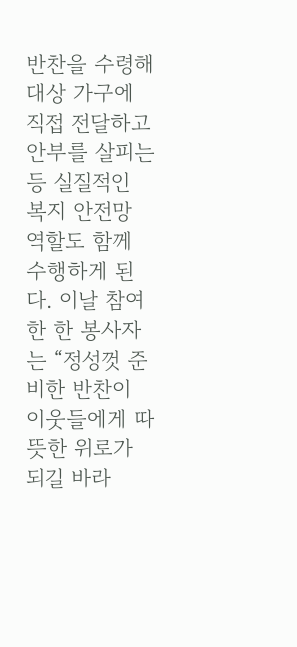반찬을 수령해 대상 가구에 직접 전달하고 안부를 살피는 등 실질적인 복지 안전망 역할도 함께 수행하게 된다. 이날 참여한 한 봉사자는 “정성껏 준비한 반찬이 이웃들에게 따뜻한 위로가 되길 바라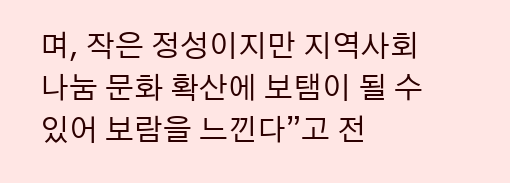며, 작은 정성이지만 지역사회 나눔 문화 확산에 보탬이 될 수 있어 보람을 느낀다”고 전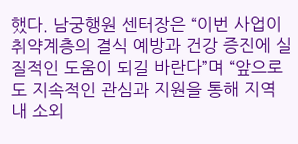했다. 남궁행원 센터장은 “이번 사업이 취약계층의 결식 예방과 건강 증진에 실질적인 도움이 되길 바란다”며 “앞으로도 지속적인 관심과 지원을 통해 지역 내 소외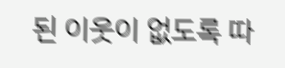된 이웃이 없도록 따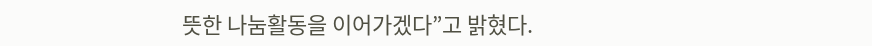뜻한 나눔활동을 이어가겠다”고 밝혔다.